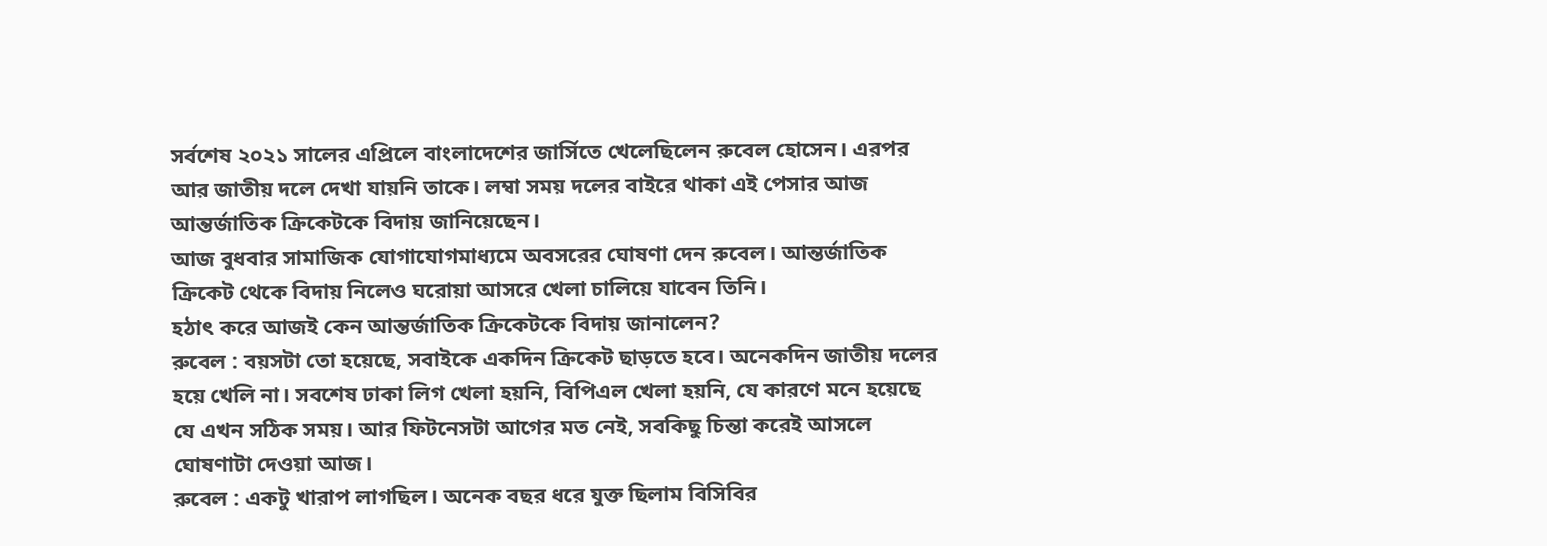সর্বশেষ ২০২১ সালের এপ্রিলে বাংলাদেশের জার্সিতে খেলেছিলেন রুবেল হোসেন। এরপর আর জাতীয় দলে দেখা যায়নি তাকে। লম্বা সময় দলের বাইরে থাকা এই পেসার আজ আন্তর্জাতিক ক্রিকেটকে বিদায় জানিয়েছেন।
আজ বুধবার সামাজিক যোগাযোগমাধ্যমে অবসরের ঘোষণা দেন রুবেল। আন্তর্জাতিক ক্রিকেট থেকে বিদায় নিলেও ঘরোয়া আসরে খেলা চালিয়ে যাবেন তিনি।
হঠাৎ করে আজই কেন আন্তর্জাতিক ক্রিকেটকে বিদায় জানালেন?
রুবেল : বয়সটা তো হয়েছে, সবাইকে একদিন ক্রিকেট ছাড়তে হবে। অনেকদিন জাতীয় দলের হয়ে খেলি না। সবশেষ ঢাকা লিগ খেলা হয়নি, বিপিএল খেলা হয়নি, যে কারণে মনে হয়েছে যে এখন সঠিক সময়। আর ফিটনেসটা আগের মত নেই, সবকিছু চিন্তা করেই আসলে ঘোষণাটা দেওয়া আজ।
রুবেল : একটু খারাপ লাগছিল। অনেক বছর ধরে যুক্ত ছিলাম বিসিবির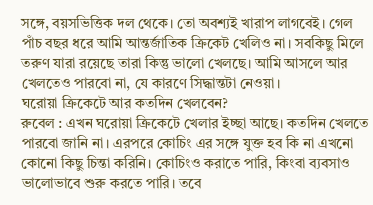সঙ্গে, বয়সভিত্তিক দল থেকে। তো অবশ্যই খারাপ লাগবেই। গেল পাঁচ বছর ধরে আমি আন্তর্জাতিক ক্রিকেট খেলিও না। সবকিছু মিলে তরুণ যারা রয়েছে তারা কিন্তু ভালো খেলছে। আমি আসলে আর খেলতেও পারবো না, যে কারণে সিদ্ধান্তটা নেওয়া।
ঘরোয়া ক্রিকেটে আর কতদিন খেলবেন?
রুবেল : এখন ঘরোয়া ক্রিকেটে খেলার ইচ্ছা আছে। কতদিন খেলতে পারবো জানি না। এরপরে কোচিং এর সঙ্গে যুক্ত হব কি না এখনো কোনো কিছু চিন্তা করিনি। কোচিংও করাতে পারি, কিংবা ব্যবসাও ভালোভাবে শুরু করতে পারি। তবে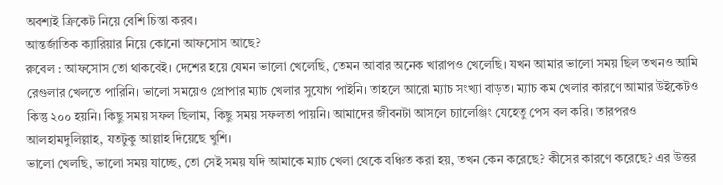অবশ্যই ক্রিকেট নিয়ে বেশি চিন্তা করব।
আন্তর্জাতিক ক্যারিয়ার নিয়ে কোনো আফসোস আছে?
রুবেল : আফসোস তো থাকবেই। দেশের হয়ে যেমন ভালো খেলেছি, তেমন আবার অনেক খারাপও খেলেছি। যখন আমার ভালো সময় ছিল তখনও আমি রেগুলার খেলতে পারিনি। ভালো সময়েও প্রোপার ম্যাচ খেলার সুযোগ পাইনি। তাহলে আরো ম্যাচ সংখ্যা বাড়ত। ম্যাচ কম খেলার কারণে আমার উইকেটও কিন্তু ২০০ হয়নি। কিছু সময় সফল ছিলাম, কিছু সময় সফলতা পায়নি। আমাদের জীবনটা আসলে চ্যালেঞ্জিং যেহেতু পেস বল করি। তারপরও আলহামদুলিল্লাহ, যতটুকু আল্লাহ দিয়েছে খুশি।
ভালো খেলছি, ভালো সময় যাচ্ছে, তো সেই সময় যদি আমাকে ম্যাচ খেলা থেকে বঞ্চিত করা হয়, তখন কেন করেছে? কীসের কারণে করেছে? এর উত্তর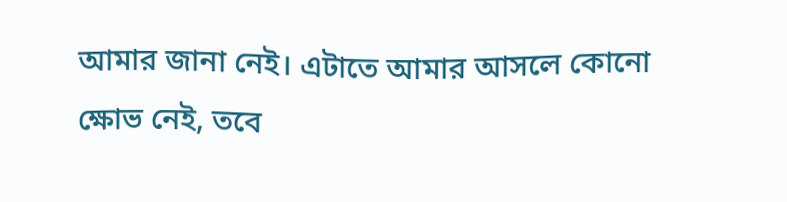আমার জানা নেই। এটাতে আমার আসলে কোনো ক্ষোভ নেই, তবে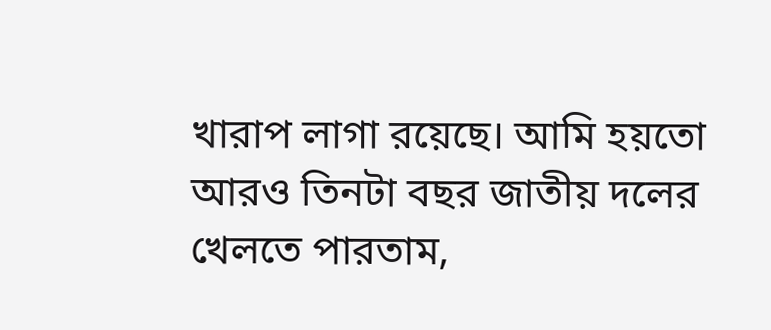খারাপ লাগা রয়েছে। আমি হয়তো আরও তিনটা বছর জাতীয় দলের খেলতে পারতাম,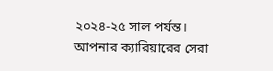২০২৪-২৫ সাল পর্যন্ত।
আপনার ক্যারিয়ারের সেরা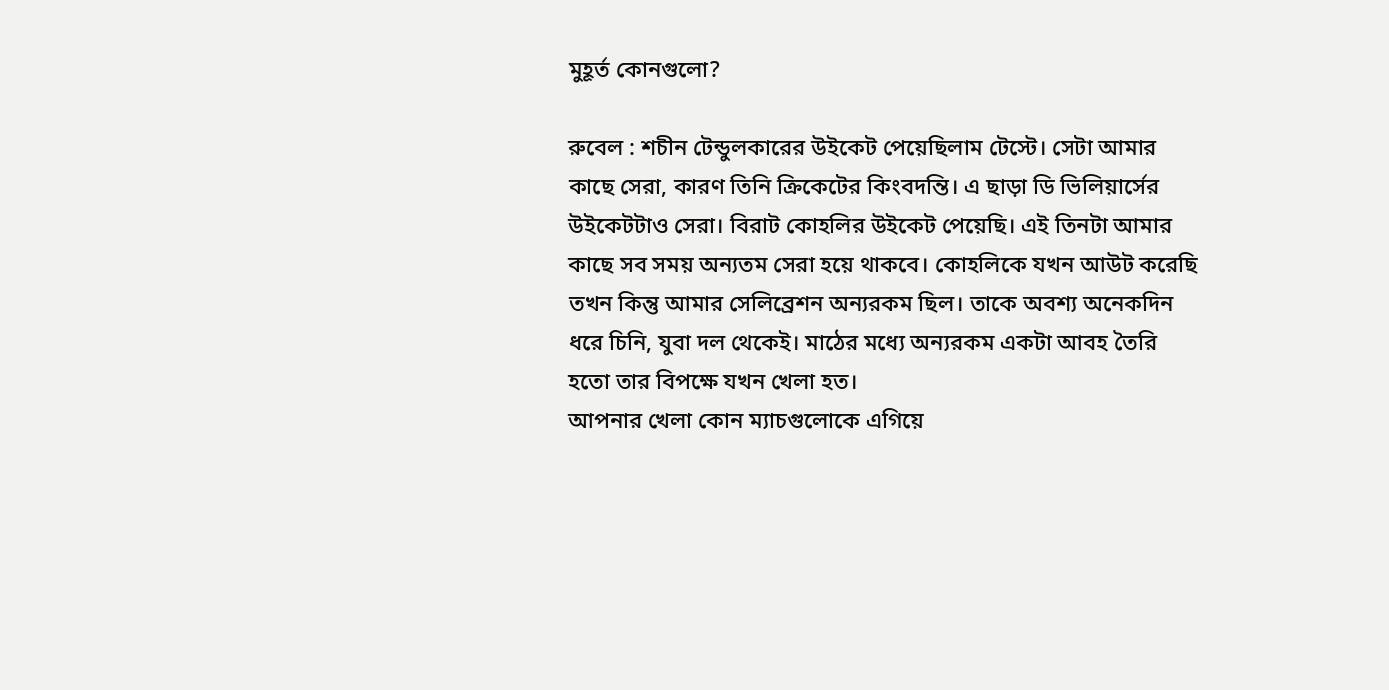মুহূর্ত কোনগুলো?

রুবেল : শচীন টেন্ডুলকারের উইকেট পেয়েছিলাম টেস্টে। সেটা আমার কাছে সেরা, কারণ তিনি ক্রিকেটের কিংবদন্তি। এ ছাড়া ডি ভিলিয়ার্সের উইকেটটাও সেরা। বিরাট কোহলির উইকেট পেয়েছি। এই তিনটা আমার কাছে সব সময় অন্যতম সেরা হয়ে থাকবে। কোহলিকে যখন আউট করেছি তখন কিন্তু আমার সেলিব্রেশন অন্যরকম ছিল। তাকে অবশ্য অনেকদিন ধরে চিনি, যুবা দল থেকেই। মাঠের মধ্যে অন্যরকম একটা আবহ তৈরি হতো তার বিপক্ষে যখন খেলা হত।
আপনার খেলা কোন ম্যাচগুলোকে এগিয়ে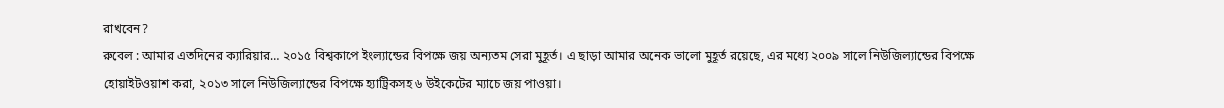রাখবেন?
রুবেল : আমার এতদিনের ক্যারিয়ার… ২০১৫ বিশ্বকাপে ইংল্যান্ডের বিপক্ষে জয় অন্যতম সেরা মুহূর্ত। এ ছাড়া আমার অনেক ভালো মুহূর্ত রয়েছে, এর মধ্যে ২০০৯ সালে নিউজিল্যান্ডের বিপক্ষে হোয়াইটওয়াশ করা, ২০১৩ সালে নিউজিল্যান্ডের বিপক্ষে হ্যাট্রিকসহ ৬ উইকেটের ম্যাচে জয় পাওয়া।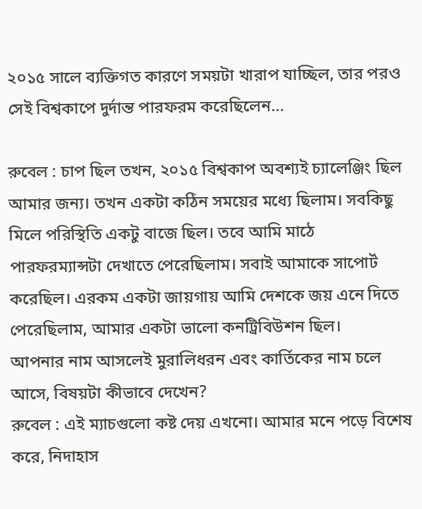২০১৫ সালে ব্যক্তিগত কারণে সময়টা খারাপ যাচ্ছিল, তার পরও সেই বিশ্বকাপে দুর্দান্ত পারফরম করেছিলেন…

রুবেল : চাপ ছিল তখন, ২০১৫ বিশ্বকাপ অবশ্যই চ্যালেঞ্জিং ছিল আমার জন্য। তখন একটা কঠিন সময়ের মধ্যে ছিলাম। সবকিছু মিলে পরিস্থিতি একটু বাজে ছিল। তবে আমি মাঠে পারফরম্যান্সটা দেখাতে পেরেছিলাম। সবাই আমাকে সাপোর্ট করেছিল। এরকম একটা জায়গায় আমি দেশকে জয় এনে দিতে পেরেছিলাম, আমার একটা ভালো কনট্রিবিউশন ছিল।
আপনার নাম আসলেই মুরালিধরন এবং কার্তিকের নাম চলে আসে, বিষয়টা কীভাবে দেখেন?
রুবেল : এই ম্যাচগুলো কষ্ট দেয় এখনো। আমার মনে পড়ে বিশেষ করে, নিদাহাস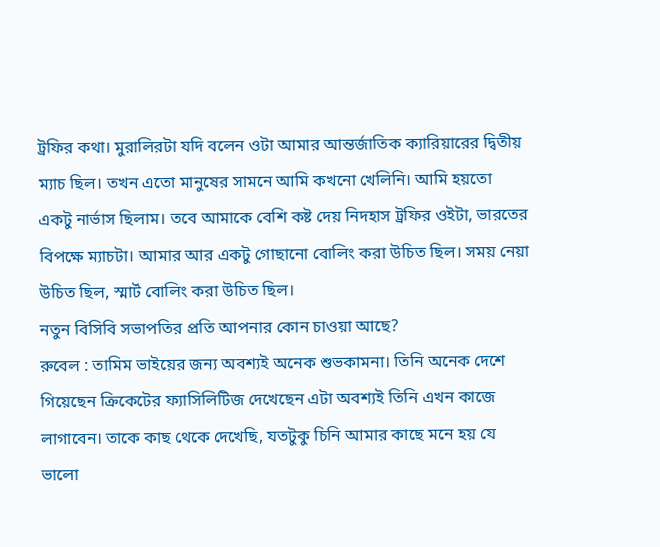ট্রফির কথা। মুরালিরটা যদি বলেন ওটা আমার আন্তর্জাতিক ক্যারিয়ারের দ্বিতীয় ম্যাচ ছিল। তখন এতো মানুষের সামনে আমি কখনো খেলিনি। আমি হয়তো একটু নার্ভাস ছিলাম। তবে আমাকে বেশি কষ্ট দেয় নিদহাস ট্রফির ওইটা, ভারতের বিপক্ষে ম্যাচটা। আমার আর একটু গোছানো বোলিং করা উচিত ছিল। সময় নেয়া উচিত ছিল, স্মার্ট বোলিং করা উচিত ছিল।
নতুন বিসিবি সভাপতির প্রতি আপনার কোন চাওয়া আছে?
রুবেল : তামিম ভাইয়ের জন্য অবশ্যই অনেক শুভকামনা। তিনি অনেক দেশে গিয়েছেন ক্রিকেটের ফ্যাসিলিটিজ দেখেছেন এটা অবশ্যই তিনি এখন কাজে লাগাবেন। তাকে কাছ থেকে দেখেছি, যতটুকু চিনি আমার কাছে মনে হয় যে ভালো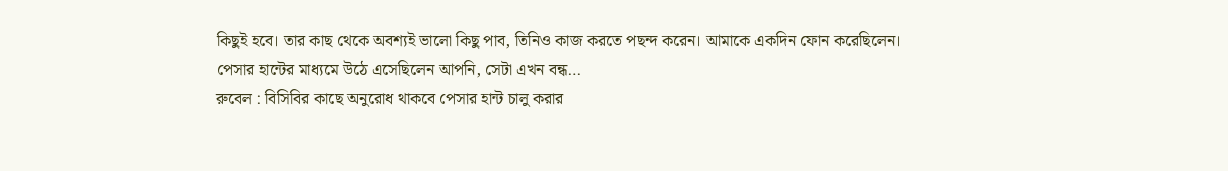কিছুই হবে। তার কাছ থেকে অবশ্যই ভালো কিছু পাব, তিনিও কাজ করতে পছন্দ করেন। আমাকে একদিন ফোন করেছিলেন।
পেসার হান্টের মাধ্যমে উঠে এসেছিলেন আপনি, সেটা এখন বন্ধ…
রুবেল : বিসিবির কাছে অনুরোধ থাকবে পেসার হান্ট চালু করার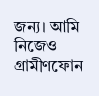জন্য। আমি নিজেও গ্রামীণফোন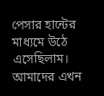পেসার হান্টের মাধ্যমে উঠে এসেছিলাম। আমাদের এখন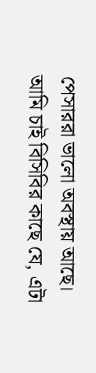পেসাররা ভালো অবস্থায় আছে। আমি চাই বিসিবির কাছে যে, এটা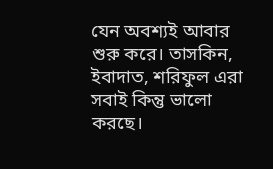যেন অবশ্যই আবার শুরু করে। তাসকিন, ইবাদাত, শরিফুল এরা সবাই কিন্তু ভালো করছে।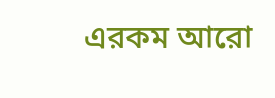এরকম আরো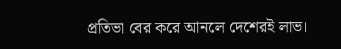প্রতিভা বের করে আনলে দেশেরই লাভ।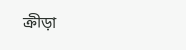ক্রীড়া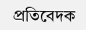প্রতিবেদক